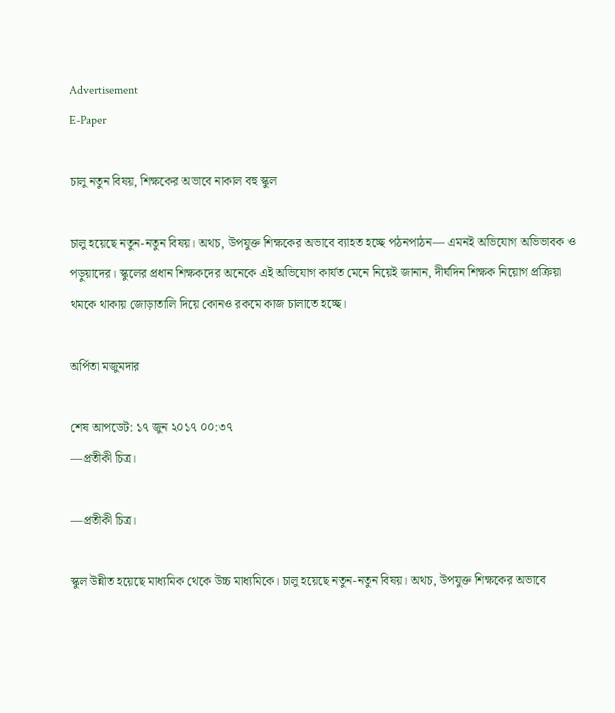Advertisement
E-Paper

চালু নতুন বিষয়, শিক্ষকের অভাবে নাকাল বহু স্কুল

চালু হয়েছে নতুন-নতুন বিষয়। অথচ, উপযুক্ত শিক্ষকের অভাবে ব্যাহত হচ্ছে পঠনপাঠন— এমনই অভিযোগ অভিভাবক ও পড়ুয়াদের। স্কুলের প্রধান শিক্ষকদের অনেকে এই অভিযোগ কার্যত মেনে নিয়েই জানান, দীর্ঘদিন শিক্ষক নিয়োগ প্রক্রিয়া থমকে থাকায় জোড়াতালি দিয়ে কোনও রকমে কাজ চালাতে হচ্ছে।

অর্পিতা মজুমদার

শেষ আপডেট: ১৭ জুন ২০১৭ ০০:৩৭
—প্রতীকী চিত্র।

—প্রতীকী চিত্র।

স্কুল উন্নীত হয়েছে মাধ্যমিক থেকে উচ্চ মাধ্যমিকে। চালু হয়েছে নতুন-নতুন বিষয়। অথচ, উপযুক্ত শিক্ষকের অভাবে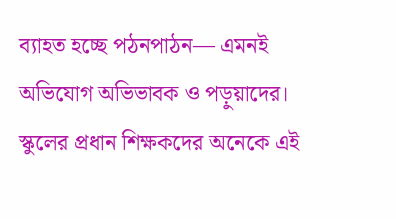ব্যাহত হচ্ছে পঠনপাঠন— এমনই অভিযোগ অভিভাবক ও পড়ুয়াদের। স্কুলের প্রধান শিক্ষকদের অনেকে এই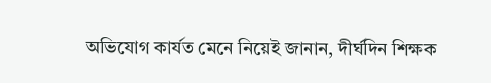অভিযোগ কার্যত মেনে নিয়েই জানান, দীর্ঘদিন শিক্ষক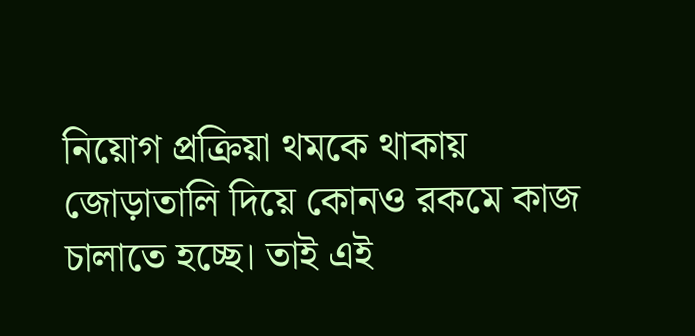নিয়োগ প্রক্রিয়া থমকে থাকায় জোড়াতালি দিয়ে কোনও রকমে কাজ চালাতে হচ্ছে। তাই এই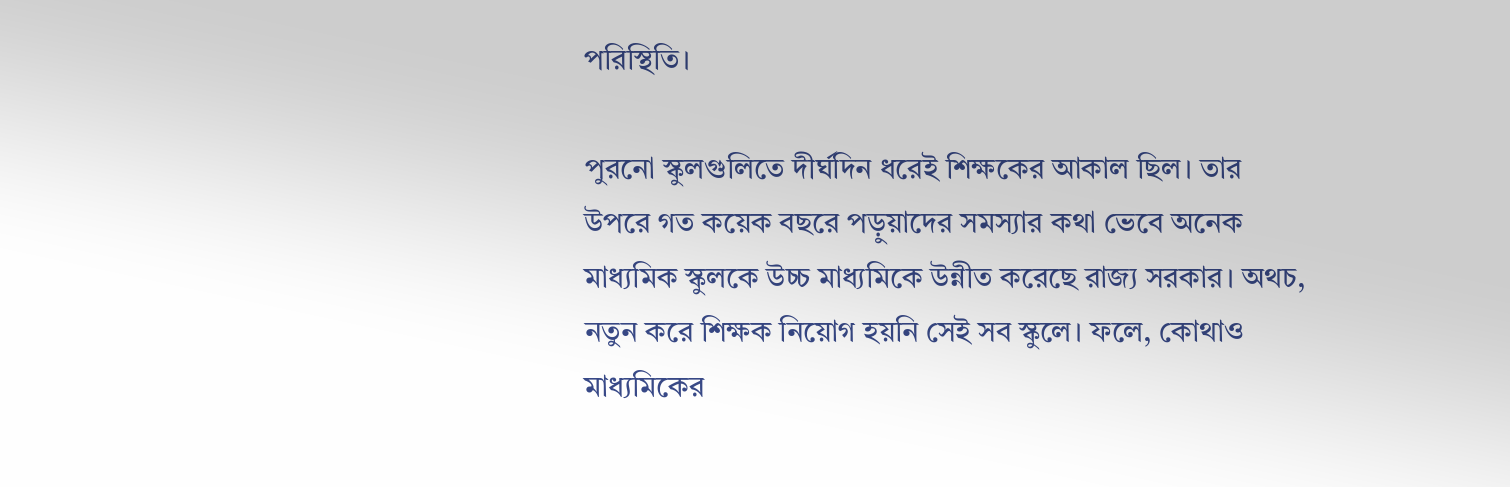পরিস্থিতি।

পুরনো স্কুলগুলিতে দীর্ঘদিন ধরেই শিক্ষকের আকাল ছিল। তার উপরে গত কয়েক বছরে পড়ুয়াদের সমস্যার কথা ভেবে অনেক মাধ্যমিক স্কুলকে উচ্চ মাধ্যমিকে উন্নীত করেছে রাজ্য সরকার। অথচ, নতুন করে শিক্ষক নিয়োগ হয়নি সেই সব স্কুলে। ফলে, কোথাও মাধ্যমিকের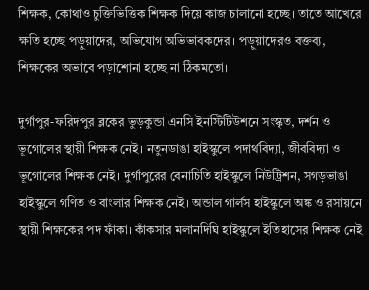শিক্ষক, কোথাও চুক্তিভিত্তিক শিক্ষক দিয়ে কাজ চালানো হচ্ছে। তাতে আখেরে ক্ষতি হচ্ছে পড়ুয়াদের, অভিযোগ অভিভাবকদের। পড়ুয়াদেরও বক্তব্য, শিক্ষকের অভাবে পড়াশোনা হচ্ছে না ঠিকমতো।

দুর্গাপুর-ফরিদপুর ব্লকের ভুড়কুন্ডা এনসি ইনস্টিটিউশনে সংস্কৃত, দর্শন ও ভূগোলের স্থায়ী শিক্ষক নেই। নতুনডাঙা হাইস্কুলে পদার্থবিদ্যা, জীববিদ্যা ও ভূগোলের শিক্ষক নেই। দুর্গাপুরের বেনাচিতি হাইস্কুলে নিউট্রিশন, সগড়ভাঙা হাইস্কুলে গণিত ও বাংলার শিক্ষক নেই। অন্ডাল গার্লস হাইস্কুলে অঙ্ক ও রসায়নে স্থায়ী শিক্ষকের পদ ফাঁকা। কাঁকসার মলানদিঘি হাইস্কুলে ইতিহাসের শিক্ষক নেই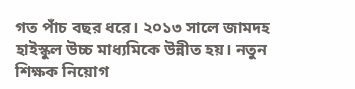গত পাঁচ বছর ধরে। ২০১৩ সালে জামদহ হাইস্কুল উচ্চ মাধ্যমিকে উন্নীত হয়। নতুন শিক্ষক নিয়োগ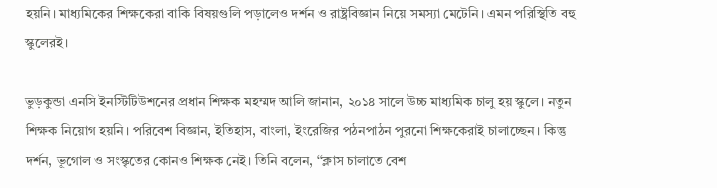হয়নি। মাধ্যমিকের শিক্ষকেরা বাকি বিষয়গুলি পড়ালেও দর্শন ও রাষ্ট্রবিজ্ঞান নিয়ে সমস্যা মেটেনি। এমন পরিস্থিতি বহু স্কুলেরই।

ভুড়কুন্ডা এনসি ইনস্টিটিউশনের প্রধান শিক্ষক মহম্মদ আলি জানান, ২০১৪ সালে উচ্চ মাধ্যমিক চালু হয় স্কুলে। নতুন শিক্ষক নিয়োগ হয়নি। পরিবেশ বিজ্ঞান, ইতিহাস, বাংলা, ইংরেজির পঠনপাঠন পুরনো শিক্ষকেরাই চালাচ্ছেন। কিন্তু দর্শন, ভূগোল ও সংস্কৃতের কোনও শিক্ষক নেই। তিনি বলেন, ‘‘ক্লাস চালাতে বেশ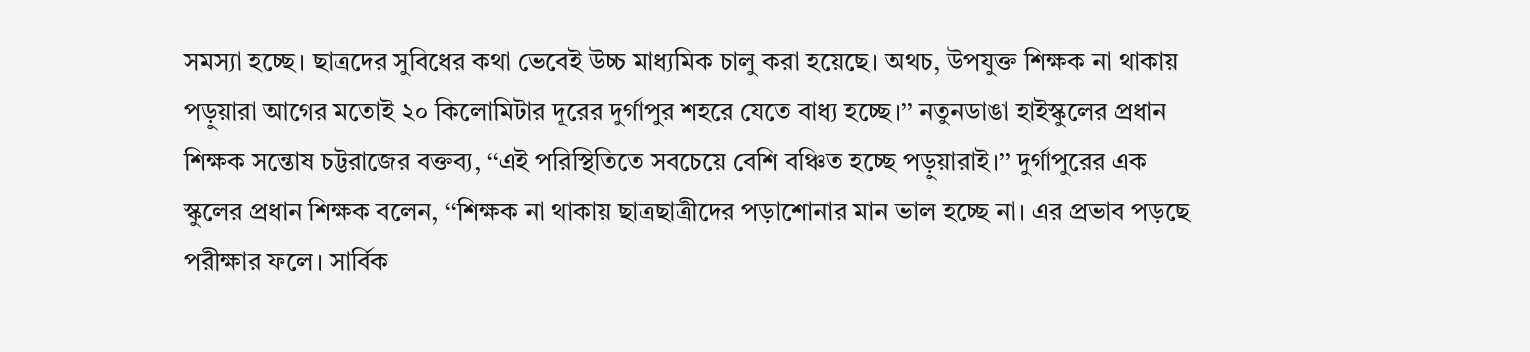সমস্যা হচ্ছে। ছাত্রদের সুবিধের কথা ভেবেই উচ্চ মাধ্যমিক চালু করা হয়েছে। অথচ, উপযুক্ত শিক্ষক না থাকায় পড়ুয়ারা আগের মতোই ২০ কিলোমিটার দূরের দুর্গাপুর শহরে যেতে বাধ্য হচ্ছে।’’ নতুনডাঙা হাইস্কুলের প্রধান শিক্ষক সন্তোষ চট্টরাজের বক্তব্য, ‘‘এই পরিস্থিতিতে সবচেয়ে বেশি বঞ্চিত হচ্ছে পড়ুয়ারাই।’’ দুর্গাপুরের এক স্কুলের প্রধান শিক্ষক বলেন, ‘‘শিক্ষক না থাকায় ছাত্রছাত্রীদের পড়াশোনার মান ভাল হচ্ছে না। এর প্রভাব পড়ছে পরীক্ষার ফলে। সার্বিক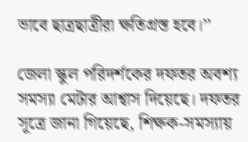ভাবে ছাত্রছাত্রীরা ক্ষতিগ্রস্ত হবে।’’

জেলা স্কুল পরিদর্শকের দফতর অবশ্য সমস্যা মেটার আশ্বাস দিয়েছে। দফতর সূত্রে জানা গিয়েছে, শিক্ষক-সমস্যায়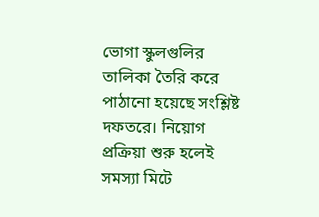ভোগা স্কুলগুলির তালিকা তৈরি করে পাঠানো হয়েছে সংশ্লিষ্ট দফতরে। নিয়োগ প্রক্রিয়া শুরু হলেই সমস্যা মিটে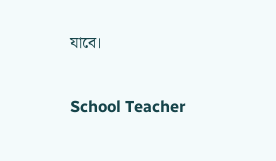যাবে।

School Teacher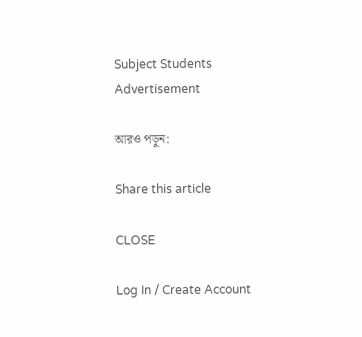Subject Students
Advertisement

আরও পড়ুন:

Share this article

CLOSE

Log In / Create Account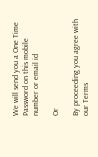We will send you a One Time Password on this mobile number or email id

Or

By proceeding you agree with our Terms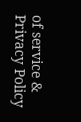of service & Privacy Policy